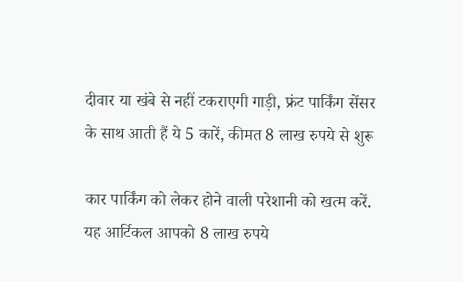दीवार या खंबे से नहीं टकराएगी गाड़ी, फ्रंट पार्किंग सेंसर के साथ आती हैं ये 5 कारें, कीमत 8 लाख रुपये से शुरू

कार पार्किंग को लेकर होने वाली परेशानी को खत्म करें. यह आर्टिकल आपको 8 लाख रुपये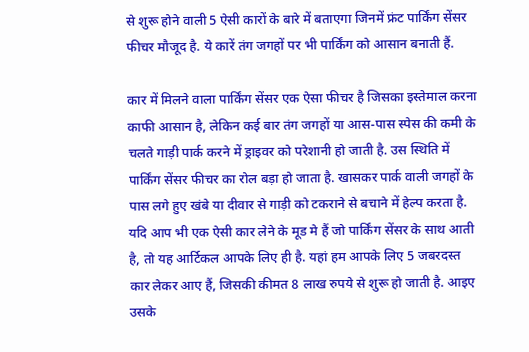से शुरू होने वाली 5 ऐसी कारों के बारे में बताएगा जिनमें फ्रंट पार्किंग सेंसर फीचर मौजूद है. ये कारें तंग जगहों पर भी पार्किंग को आसान बनाती हैं.

कार में मिलने वाला पार्किंग सेंसर एक ऐसा फीचर है जिसका इस्तेमाल करना काफी आसान है, लेकिन कई बार तंग जगहों या आस-पास स्पेस की कमी के चलते गाड़ी पार्क करने में ड्राइवर को परेशानी हो जाती है. उस स्थिति में पार्किंग सेंसर फीचर का रोल बड़ा हो जाता है. खासकर पार्क वाली जगहों के पास लगे हुए खंबे या दीवार से गाड़ी को टकराने से बचाने में हेल्प करता है. यदि आप भी एक ऐसी कार लेने के मूड मे हैं जो पार्किंग सेंसर के साथ आती है, तो यह आर्टिकल आपके लिए ही है. यहां हम आपके लिए 5 जबरदस्त कार लेकर आए हैं, जिसकी कीमत 8 लाख रुपये से शुरू हो जाती है. आइए उसके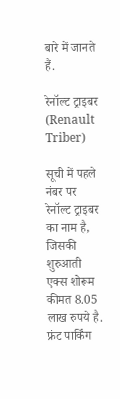बारे में जानते हैं.

रेनॉल्ट ट्राइबर (Renault Triber)

सूची में पहले नंबर पर रेनॉल्ट ट्राइबर का नाम है, जिसकी शुरुआती एक्स शोरूम कीमत 8.05 लाख रुपये है. फ्रंट पार्किंग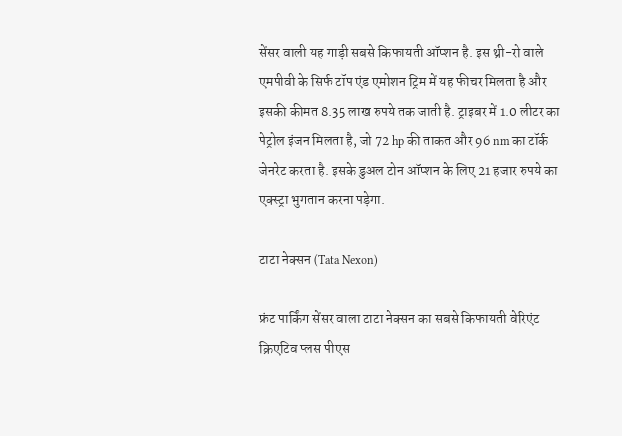सेंसर वाली यह गाड़ी सबसे किफायती ऑप्शन है. इस थ्री-रो वाले एमपीवी के सिर्फ टॉप एंड एमोशन ट्रिम में यह फीचर मिलता है और इसकी कीमत 8.35 लाख रुपये तक जाती है. ट्राइबर में 1.0 लीटर का पेट्रोल इंजन मिलता है, जो 72 hp की ताकत और 96 nm का टॉर्क जेनरेट करता है. इसके डुअल टोन ऑप्शन के लिए 21 हजार रुपये का एक्स्ट्रा भुगतान करना पड़ेगा.

टाटा नेक्सन (Tata Nexon)

फ्रंट पार्किंग सेंसर वाला टाटा नेक्सन का सबसे किफायती वेरिएंट क्रिएटिव प्लस पीएस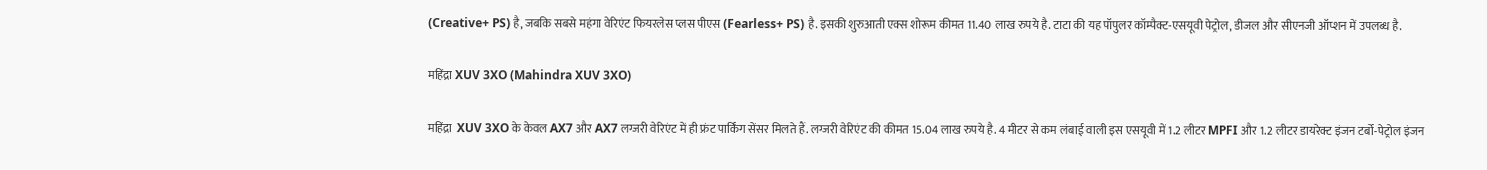(Creative+ PS) है, जबकि सबसे महंगा वेरिएंट फियरलेस प्लस पीएस (Fearless+ PS) है. इसकी शुरुआती एक्स शोरूम कीमत 11.40 लाख रुपये है. टाटा की यह पॉपुलर कॉम्पैक्ट-एसयूवी पेट्रोल, डीजल और सीएनजी ऑप्शन में उपलब्ध है.

महिंद्रा XUV 3XO (Mahindra XUV 3XO)

महिंद्रा  XUV 3XO के केवल AX7 और AX7 लग्जरी वेरिएंट में ही फ्रंट पार्किंग सेंसर मिलते हैं. लग्जरी वेरिएंट की कीमत 15.04 लाख रुपये है. 4 मीटर से कम लंबाई वाली इस एसयूवी में 1.2 लीटर MPFI और 1.2 लीटर डायरेक्ट इंजन टर्बो-पेट्रोल इंजन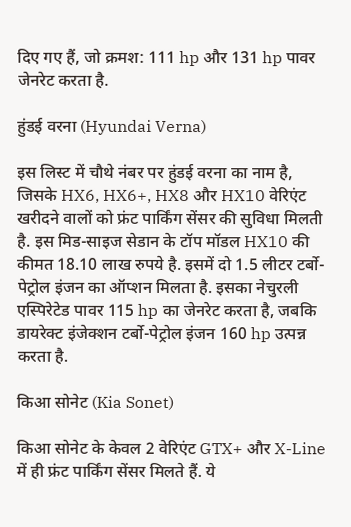दिए गए हैं, जो क्रमश: 111 hp और 131 hp पावर जेनरेट करता है.

हुंडई वरना (Hyundai Verna)

इस लिस्ट में चौथे नंबर पर हुंडई वरना का नाम है, जिसके HX6, HX6+, HX8 और HX10 वेरिएंट खरीदने वालों को फ्रंट पार्किंग सेंसर की सुविधा मिलती है. इस मिड-साइज सेडान के टॉप मॉडल HX10 की कीमत 18.10 लाख रुपये है. इसमें दो 1.5 लीटर टर्बो-पेट्रोल इंजन का ऑप्शन मिलता है. इसका नेचुरली एस्पिरेटेड पावर 115 hp का जेनरेट करता है, जबकि डायरेक्ट इंजेक्शन टर्बो-पेट्रोल इंजन 160 hp उत्पन्न करता है.

किआ सोनेट (Kia Sonet)

किआ सोनेट के केवल 2 वेरिएंट GTX+ और X-Line में ही फ्रंट पार्किंग सेंसर मिलते हैं. ये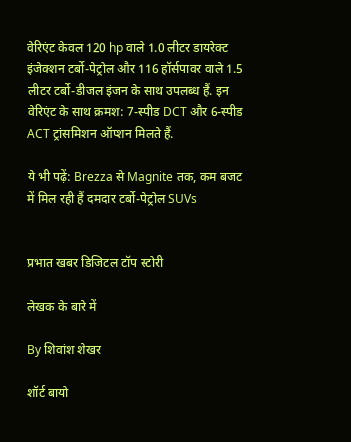वेरिएंट केवल 120 hp वाले 1.0 लीटर डायरेक्ट इंजेक्शन टर्बो-पेट्रोल और 116 हॉर्सपावर वाले 1.5 लीटर टर्बो-डीजल इंजन के साथ उपलब्ध हैं. इन वेरिएंट के साथ क्रमश: 7-स्पीड DCT और 6-स्पीड ACT ट्रांसमिशन ऑप्शन मिलते हैं.

ये भी पढ़ें: Brezza से Magnite तक, कम बजट में मिल रही हैं दमदार टर्बो-पेट्रोल SUVs


प्रभात खबर डिजिटल टॉप स्टोरी

लेखक के बारे में

By शिवांश शेखर

शॉर्ट बायो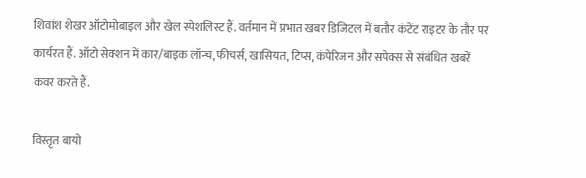शिवांश शेखर ऑटोमोबाइल और खेल स्पेशलिस्ट हैं. वर्तमान में प्रभात खबर डिजिटल में बतौर कंटेंट राइटर के तौर पर कार्यरत हैं. ऑटो सेक्शन में कार/बाइक लॉन्च, फीचर्स, खासियत, टिप्स, कंपेरिजन और सपेक्स से संबंधित खबरें कवर करते हैं.

विस्तृत बायो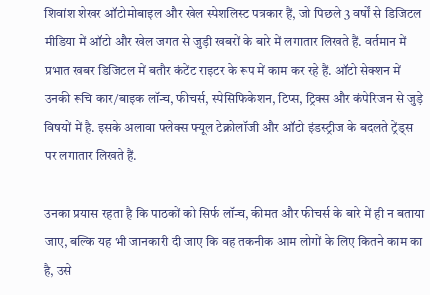शिवांश शेखर ऑटोमोबाइल और खेल स्पेशलिस्ट पत्रकार हैं, जो पिछले 3 वर्षों से डिजिटल मीडिया में ऑटो और खेल जगत से जुड़ी खबरों के बारे में लगातार लिखते हैं. वर्तमान में प्रभात खबर डिजिटल में बतौर कंटेंट राइटर के रूप में काम कर रहे हैं. ऑटो सेक्शन में उनकी रूचि कार/बाइक लॉन्च, फीचर्स, स्पेसिफिकेशन, टिप्स, ट्रिक्स और कंपेरिजन से जुड़े विषयों में है. इसके अलावा फ्लेक्स फ्यूल टेक्नोलॉजी और ऑटो इंडस्ट्रीज के बदलते ट्रेंड्स पर लगातार लिखते हैं.

उनका प्रयास रहता है कि पाठकों को सिर्फ लॉन्च, कीमत और फीचर्स के बारे में ही न बताया जाए, बल्कि यह भी जानकारी दी जाए कि वह तकनीक आम लोगों के लिए कितने काम का है, उसे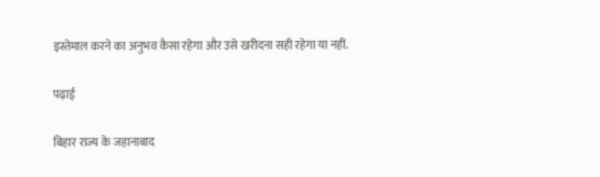इस्तेमाल करने का अनुभव कैसा रहेगा और उसे खरीदना सही रहेगा या नहीं.

पढ़ाई

बिहार राज्य के जहानाबाद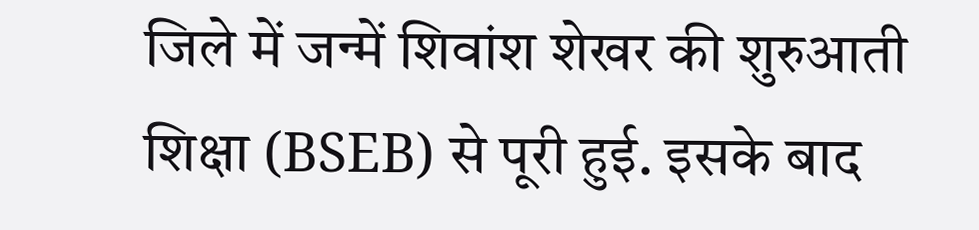जिले में जन्में शिवांश शेखर की शुरुआती शिक्षा (BSEB) से पूरी हुई. इसके बाद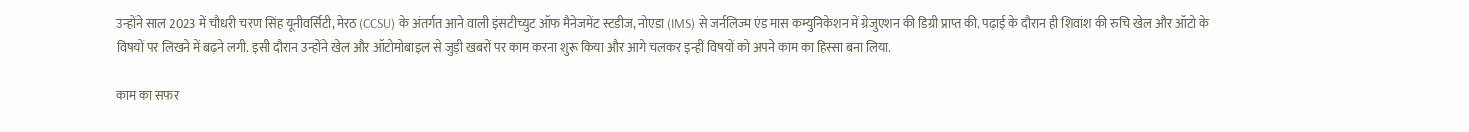उन्होंने साल 2023 में चौधरी चरण सिंह यूनीवर्सिटी, मेरठ (CCSU) के अंतर्गत आने वाली इंसटीच्युट ऑफ मैनेजमेंट स्टडीज, नोएडा (IMS) से जर्नलिज्म एंड मास कम्युनिकेशन में ग्रेजुएशन की डिग्री प्राप्त की. पढ़ाई के दौरान ही शिवांश की रुचि खेल और ऑटो के विषयों पर लिखने में बढ़ने लगी. इसी दौरान उन्होंने खेल और ऑटोमोबाइल से जुड़ी खबरों पर काम करना शुरू किया और आगे चलकर इन्हीं विषयों को अपने काम का हिस्सा बना लिया.

काम का सफर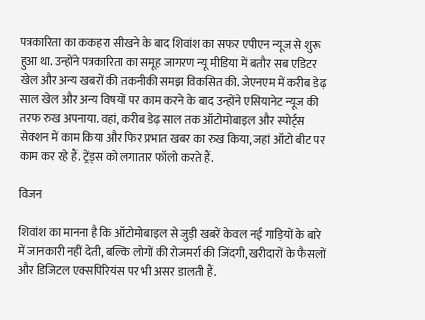पत्रकारिता का ककहरा सीखने के बाद शिवांश का सफर एपीएन न्यूज से शुरू हुआ था. उन्होंने पत्रकारिता का समूह जागरण न्यू मीडिया में बतौर सब एडिटर खेल और अन्य खबरों की तकनीकी समझ विकसित की. जेएनएम में करीब डेढ़ साल खेल और अन्य विषयों पर काम करने के बाद उन्होंने एसियानेट न्यूज की तरफ रुख अपनाया. वहां, करीब डेढ़ साल तक ऑटोमोबाइल और स्पोर्ट्स सेक्शन में काम किया और फिर प्रभात खबर का रुख किया, जहां ऑटो बीट पर काम कर रहे हैं. ट्रेंड्स को लगातार फॉलो करते हैं.

विजन

शिवांश का मानना है कि ऑटोमोबाइल से जुड़ी खबरें केवल नई गाड़ियों के बारे में जानकारी नहीं देती, बल्कि लोगों की रोजमर्रा की जिंदगी, खरीदारों के फैसलों और डिजिटल एक्सपिरियंस पर भी असर डालती हैं.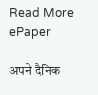Read More
ePaper

अपने दैनिक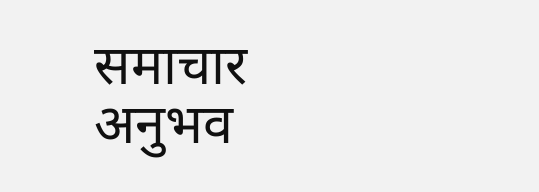समाचार अनुभव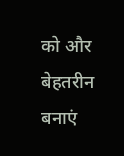को और बेहतरीन बनाएं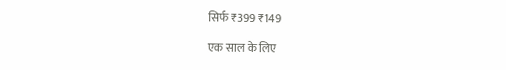सिर्फ ₹399 ₹149

एक साल के लिए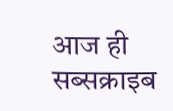आज ही सब्सक्राइब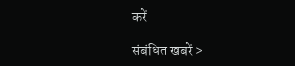करें

संबंधित खबरें >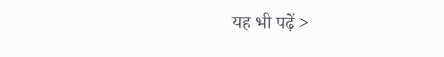यह भी पढ़ें >